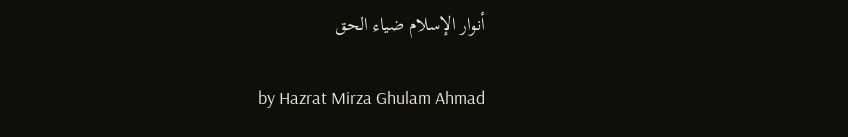أنوار الإسلام ضياء الحق

by Hazrat Mirza Ghulam Ahmad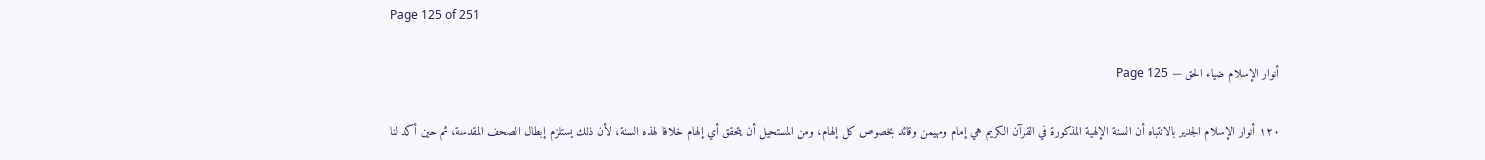Page 125 of 251

أنوار الإسلام ضياء الحق — Page 125

۱۲۰ أنوار الإسلام الجدير بالانتباه أن السنة الإلهية المذكورة في القرآن الكريم هي إمام ومهيمن وقائد بخصوص كل إلهام، ومن المستحيل أن يتحقق أي إلهام خلافا لهذه السنة، لأن ذلك يستلزم إبطال الصحف المقدسة، ثم حين أكد لنا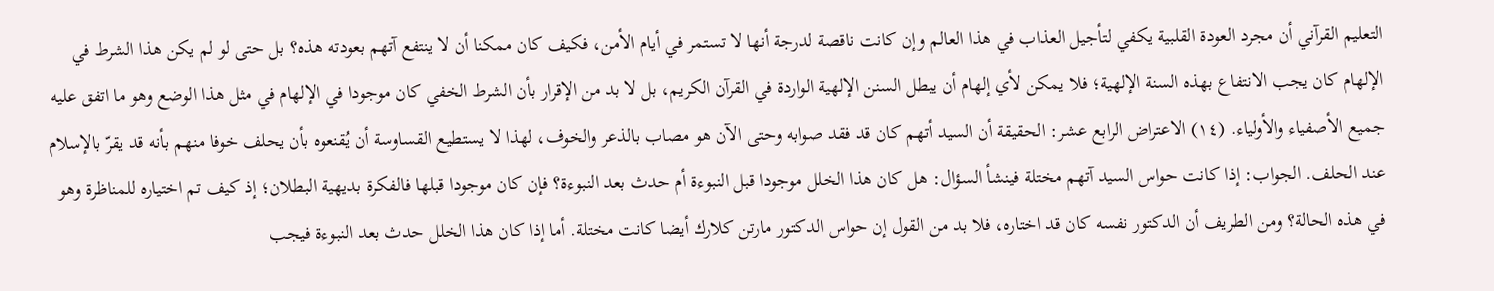التعليم القرآني أن مجرد العودة القلبية يكفي لتأجيل العذاب في هذا العالم وإن كانت ناقصة لدرجة أنها لا تستمر في أيام الأمن، فكيف كان ممكنا أن لا ينتفع آتهم بعودته هذه؟ بل حتى لو لم يكن هذا الشرط في الإلهام كان يجب الانتفاع بهذه السنة الإلهية؛ فلا يمكن لأي إلهام أن يبطل السنن الإلهية الواردة في القرآن الكريم، بل لا بد من الإقرار بأن الشرط الخفي كان موجودا في الإلهام في مثل هذا الوضع وهو ما اتفق عليه جميع الأصفياء والأولياء. (١٤) الاعتراض الرابع عشر: الحقيقة أن السيد أتهم كان قد فقد صوابه وحتى الآن هو مصاب بالذعر والخوف، لهذا لا يستطيع القساوسة أن يُقنعوه بأن يحلف خوفا منهم بأنه قد يقرّ بالإسلام عند الحلف. الجواب: إذا كانت حواس السيد آتهم مختلة فينشأ السؤال: هل كان هذا الخلل موجودا قبل النبوءة أم حدث بعد النبوءة؟ فإن كان موجودا قبلها فالفكرة بديهية البطلان؛ إذ كيف تم اختياره للمناظرة وهو في هذه الحالة؟ ومن الطريف أن الدكتور نفسه كان قد اختاره، فلا بد من القول إن حواس الدكتور مارتن كلارك أيضا كانت مختلة. أما إذا كان هذا الخلل حدث بعد النبوءة فيجب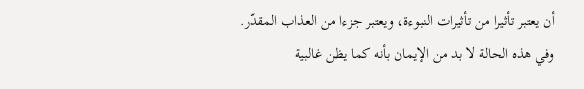أن يعتبر تأثيرا من تأثيرات النبوءة، ويعتبر جزءا من العذاب المقدّر. وفي هذه الحالة لا بد من الإيمان بأنه كما يظن غالبية